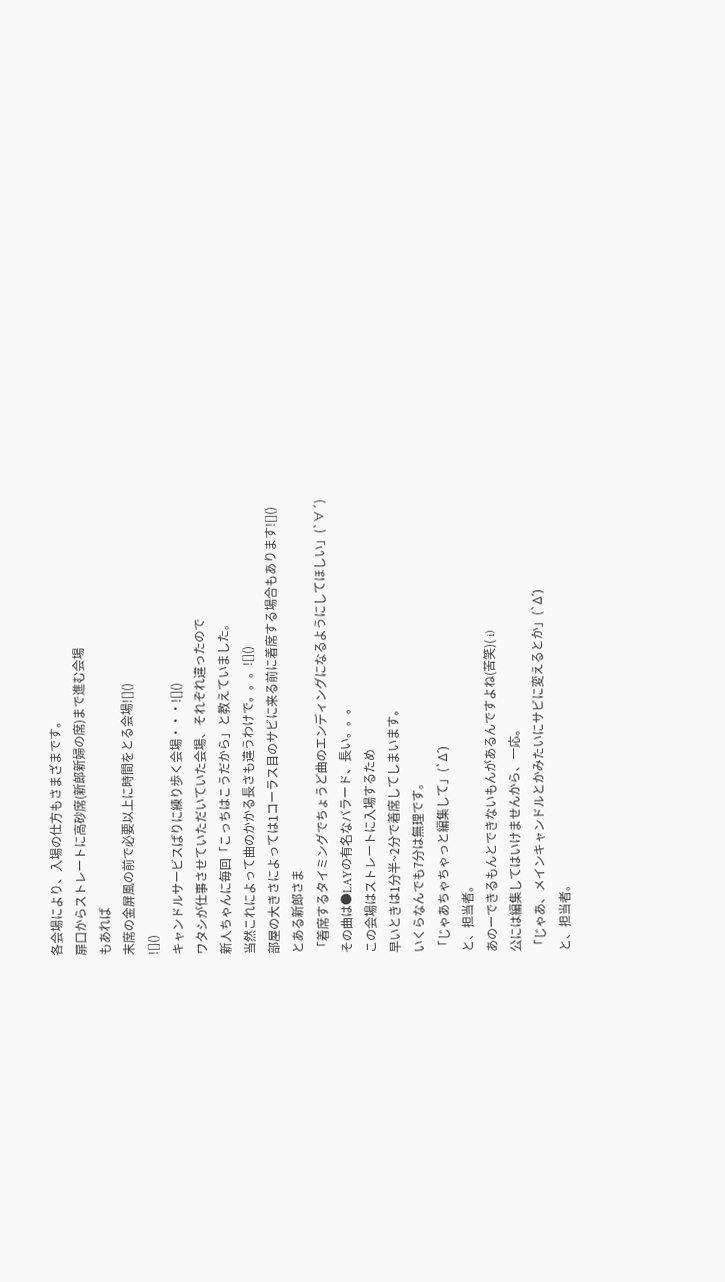各会場により、入場の仕方もさまざまです。
扉口からストレートに高砂席(新郎新婦の席)まで進む会場
もあれば
末席の金屏風の前で必要以上に時間をとる会場![]()
![]()
キャンドルサービスばりに練り歩く会場・・・![]()
ワタシが仕事させていただいていた会場、それぞれ違ったので
新人ちゃんに毎回「こっちはこうだから」と教えていました。
当然これによって曲のかかる長さも違うわけで。。。![]()
部屋の大きさによっては1コーラス目のサビに来る前に着席する場合もあります![]()
とある新郎さま
「着席するタイミングでちょうど曲のエンディングになるようにしてほしい」(`∀´)
その曲は●LAYの有名なバラード、長い。。。
この会場はストレートに入場するため
早いときは1分半~2分で着席してしまいます。
いくらなんでも7分は無理です。
「じゃあちゃちゃっと編集して」(`Δ´)
と、担当者。
あのーできるもんとできないもんがあるんですよね(苦笑)( i)
公には編集してはいけませんから、一応。
「じゃあ、メインキャンドルとかみたいにサビに変えるとか」(`Δ´)
と、担当者。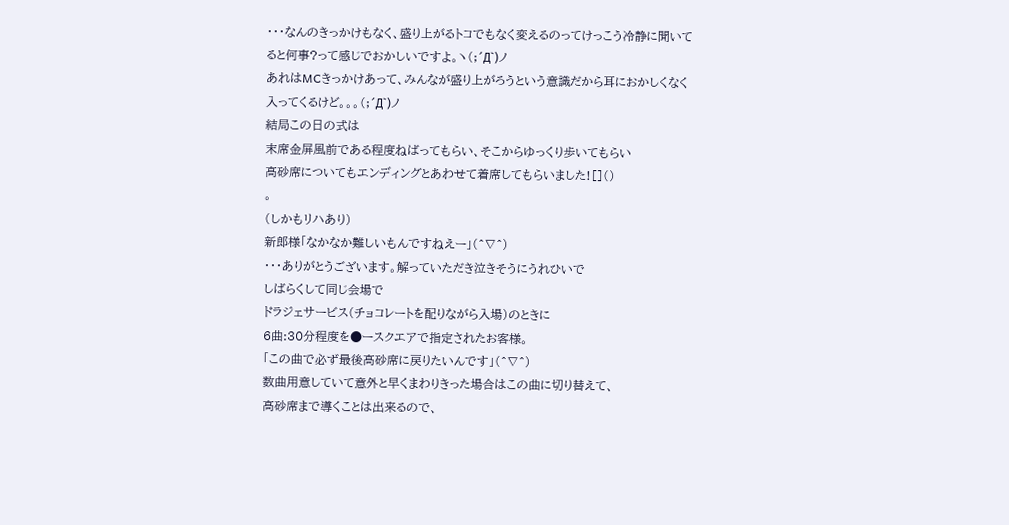・・・なんのきっかけもなく、盛り上がるトコでもなく変えるのってけっこう冷静に聞いてると何事?って感じでおかしいですよ。ヽ(;´Д`)ノ
あれはMCきっかけあって、みんなが盛り上がろうという意識だから耳におかしくなく入ってくるけど。。。(;´Д`)ノ
結局この日の式は
末席金屏風前である程度ねばってもらい、そこからゆっくり歩いてもらい
高砂席についてもエンディングとあわせて着席してもらいました![]()
。
(しかもリハあり)
新郎様「なかなか難しいもんですねえー」(^∇^)
・・・ありがとうございます。解っていただき泣きそうにうれひいで
しばらくして同じ会場で
ドラジェサービス(チョコレートを配りながら入場)のときに
6曲:30分程度を●ースクエアで指定されたお客様。
「この曲で必ず最後高砂席に戻りたいんです」(^∇^)
数曲用意していて意外と早くまわりきった場合はこの曲に切り替えて、
高砂席まで導くことは出来るので、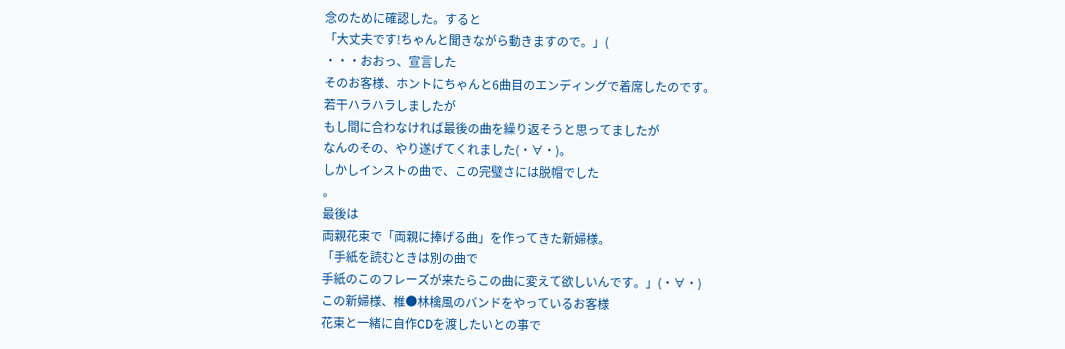念のために確認した。すると
「大丈夫です!ちゃんと聞きながら動きますので。」(
・・・おおっ、宣言した
そのお客様、ホントにちゃんと6曲目のエンディングで着席したのです。
若干ハラハラしましたが
もし間に合わなければ最後の曲を繰り返そうと思ってましたが
なんのその、やり遂げてくれました(・∀・)。
しかしインストの曲で、この完璧さには脱帽でした
。
最後は
両親花束で「両親に捧げる曲」を作ってきた新婦様。
「手紙を読むときは別の曲で
手紙のこのフレーズが来たらこの曲に変えて欲しいんです。」(・∀・)
この新婦様、椎●林檎風のバンドをやっているお客様
花束と一緒に自作CDを渡したいとの事で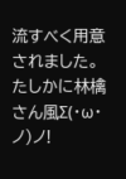流すべく用意されました。
たしかに林檎さん風Σ(・ω・ノ)ノ!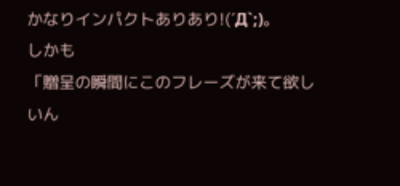かなりインパクトありあり!(´Д`;)。
しかも
「贈呈の瞬間にこのフレーズが来て欲しいん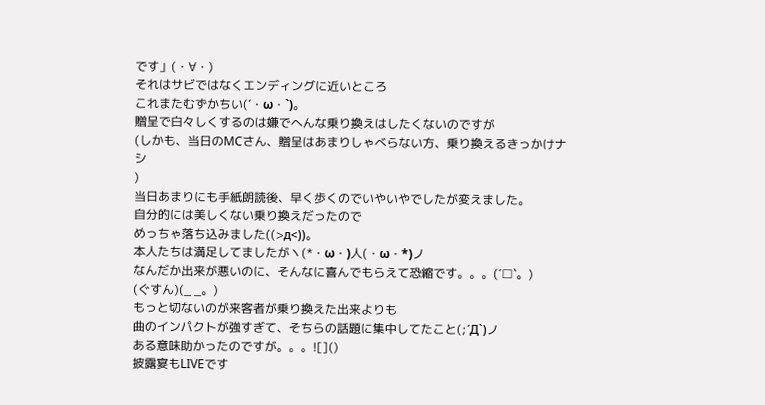です」(・∀・)
それはサビではなくエンディングに近いところ
これまたむずかちい(´・ω・`)。
贈呈で白々しくするのは嫌でへんな乗り換えはしたくないのですが
(しかも、当日のMCさん、贈呈はあまりしゃべらない方、乗り換えるきっかけナシ
)
当日あまりにも手紙朗読後、早く歩くのでいやいやでしたが変えました。
自分的には美しくない乗り換えだったので
めっちゃ落ち込みました((>д<))。
本人たちは満足してましたがヽ(*・ω・)人(・ω・*)ノ
なんだか出来が悪いのに、そんなに喜んでもらえて恐縮です。。。(´□`。)
(ぐすん)(_ _。)
もっと切ないのが来客者が乗り換えた出来よりも
曲のインパクトが強すぎて、そちらの話題に集中してたこと(;´Д`)ノ
ある意味助かったのですが。。。![]()
披露宴もLIVEです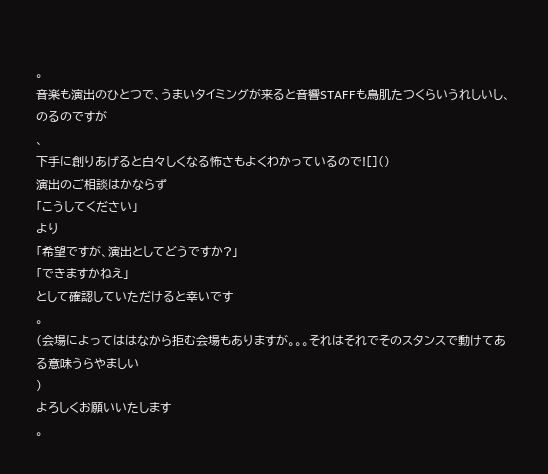。
音楽も演出のひとつで、うまいタイミングが来ると音響STAFFも鳥肌たつくらいうれしいし、のるのですが
、
下手に創りあげると白々しくなる怖さもよくわかっているので![]()
演出のご相談はかならず
「こうしてください」
より
「希望ですが、演出としてどうですか?」
「できますかねえ」
として確認していただけると幸いです
。
(会場によってははなから拒む会場もありますが。。。それはそれでそのスタンスで動けてある意味うらやましい
)
よろしくお願いいたします
。